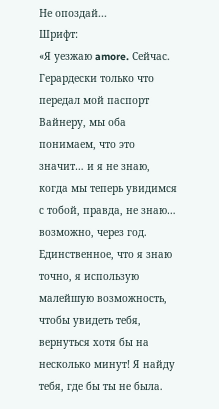Не опоздай...
Шрифт:
«Я уезжаю amore. Сейчас. Герардески только что передал мой паспорт Вайнеру, мы оба понимаем, что это значит… и я не знаю, когда мы теперь увидимся с тобой, правда, не знаю… возможно, через год. Единственное, что я знаю точно, я использую малейшую возможность, чтобы увидеть тебя, вернуться хотя бы на несколько минут! Я найду тебя, где бы ты не была.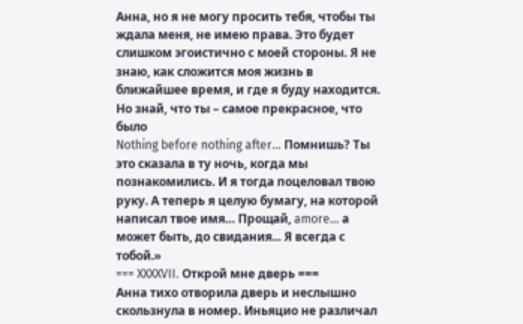Анна, но я не могу просить тебя, чтобы ты ждала меня, не имею права. Это будет слишком эгоистично с моей стороны. Я не знаю, как сложится моя жизнь в ближайшее время, и где я буду находится. Но знай, что ты – самое прекрасное, что было
Nothing before nothing after… Помнишь? Ты это сказала в ту ночь, когда мы познакомились. И я тогда поцеловал твою руку. А теперь я целую бумагу, на которой написал твое имя… Прощай, amore… а может быть, до свидания... Я всегда с тобой.»
=== XXXXVII. Открой мне дверь ===
Анна тихо отворила дверь и неслышно скользнула в номер. Иньяцио не различал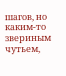шагов, но каким-то звериным чутьем,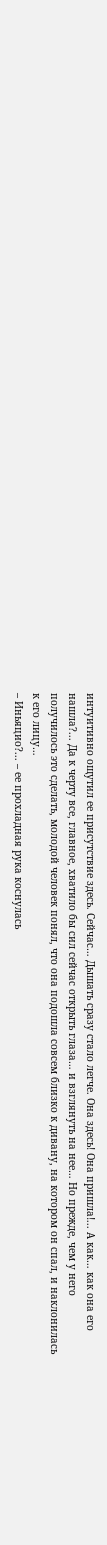интуитивно ощутил ее присутствие здесь. Сейчас… Дышать сразу стало легче. Она здесь! Она пришла!... А как… как она его нашла?... Да к черту все, главное, хватило бы сил сейчас открыть глаза… и взглянуть на нее… Но прежде, чем у него получилось это сделать, молодой человек понял, что она подошла совсем близко к дивану, на котором он спал, и наклонилась к его лицу…
– Иньяцио?... – ее прохладная рука коснулась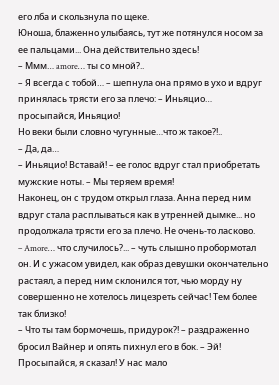его лба и скользнула по щеке.
Юноша, блаженно улыбаясь, тут же потянулся носом за ее пальцами... Она действительно здесь!
– Ммм… amore… ты со мной?..
– Я всегда с тобой… – шепнула она прямо в ухо и вдруг принялась трясти его за плечо: – Иньяцио… просыпайся, Иньяцио!
Но веки были словно чугунные…что ж такое?!..
– Да, да…
– Иньяцио! Вставай! – ее голос вдруг стал приобретать мужские ноты. – Мы теряем время!
Наконец, он с трудом открыл глаза. Анна перед ним вдруг стала расплываться как в утренней дымке... но продолжала трясти его за плечо. Не очень-то ласково.
– Amore… что случилось?... – чуть слышно пробормотал он. И с ужасом увидел, как образ девушки окончательно растаял, а перед ним склонился тот, чью морду ну совершенно не хотелось лицезреть сейчас! Тем более так близко!
– Что ты там бормочешь, придурок?! – раздраженно бросил Вайнер и опять пихнул его в бок. – Эй! Просыпайся, я сказал! У нас мало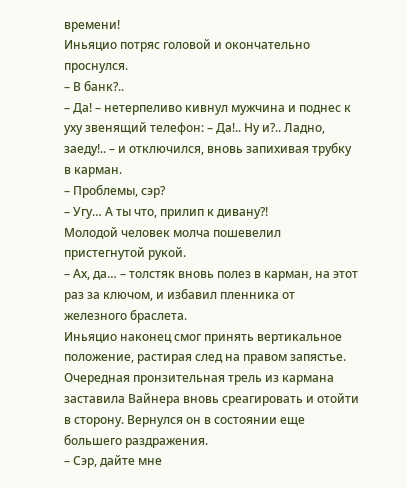времени!
Иньяцио потряс головой и окончательно проснулся.
– В банк?..
– Да! – нетерпеливо кивнул мужчина и поднес к уху звенящий телефон: – Да!.. Ну и?.. Ладно, заеду!.. – и отключился, вновь запихивая трубку в карман.
– Проблемы, сэр?
– Угу… А ты что, прилип к дивану?!
Молодой человек молча пошевелил пристегнутой рукой.
– Ах, да… – толстяк вновь полез в карман, на этот раз за ключом, и избавил пленника от железного браслета.
Иньяцио наконец смог принять вертикальное положение, растирая след на правом запястье. Очередная пронзительная трель из кармана заставила Вайнера вновь среагировать и отойти в сторону. Вернулся он в состоянии еще большего раздражения.
– Сэр, дайте мне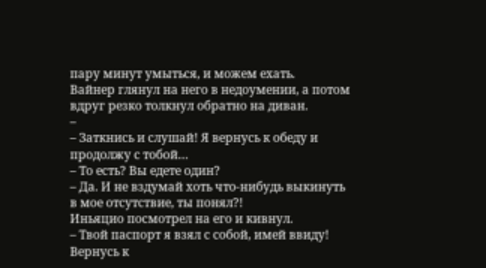пару минут умыться, и можем ехать.
Вайнер глянул на него в недоумении, а потом вдруг резко толкнул обратно на диван.
–
– Заткнись и слушай! Я вернусь к обеду и продолжу с тобой…
– То есть? Вы едете один?
– Да. И не вздумай хоть что-нибудь выкинуть в мое отсутствие, ты понял?!
Иньяцио посмотрел на его и кивнул.
– Твой паспорт я взял с собой, имей ввиду! Вернусь к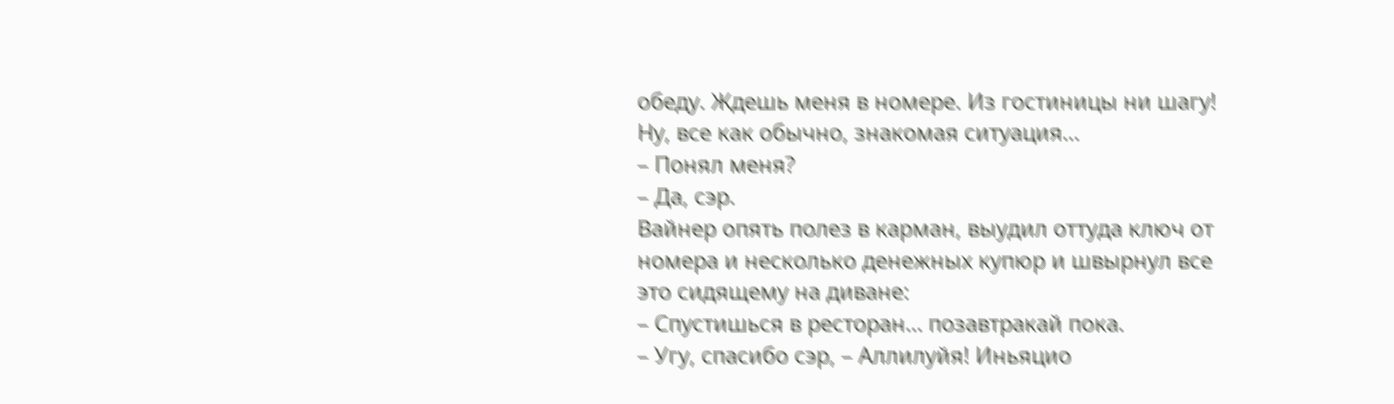обеду. Ждешь меня в номере. Из гостиницы ни шагу!
Ну, все как обычно, знакомая ситуация…
– Понял меня?
– Да, сэр.
Вайнер опять полез в карман, выудил оттуда ключ от номера и несколько денежных купюр и швырнул все это сидящему на диване:
– Спустишься в ресторан… позавтракай пока.
– Угу, спасибо сэр, – Аллилуйя! Иньяцио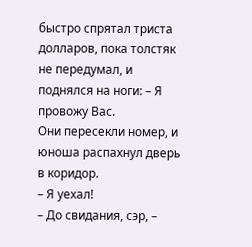быстро спрятал триста долларов, пока толстяк не передумал, и поднялся на ноги: – Я провожу Вас.
Они пересекли номер, и юноша распахнул дверь в коридор.
– Я уехал!
– До свидания, сэр, –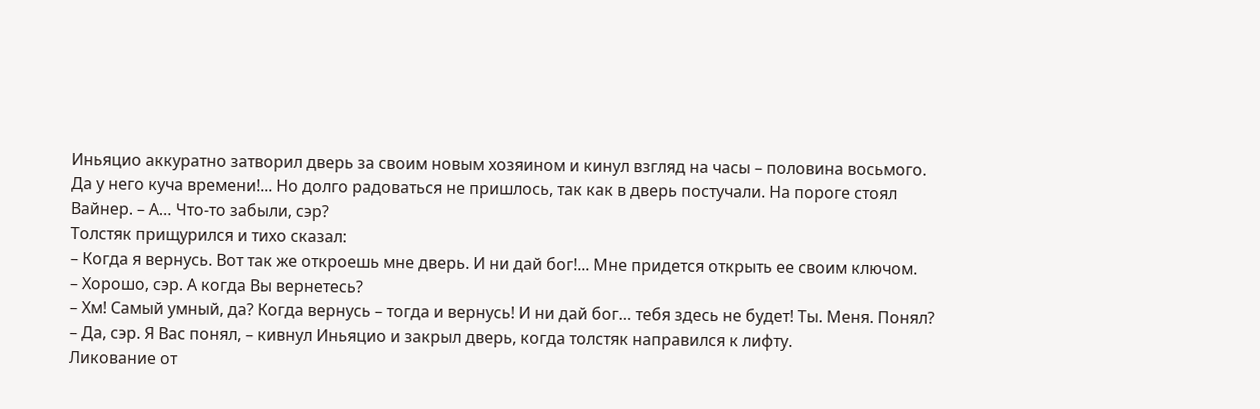Иньяцио аккуратно затворил дверь за своим новым хозяином и кинул взгляд на часы – половина восьмого. Да у него куча времени!... Но долго радоваться не пришлось, так как в дверь постучали. На пороге стоял Вайнер. – А… Что-то забыли, сэр?
Толстяк прищурился и тихо сказал:
– Когда я вернусь. Вот так же откроешь мне дверь. И ни дай бог!... Мне придется открыть ее своим ключом.
– Хорошо, сэр. А когда Вы вернетесь?
– Хм! Самый умный, да? Когда вернусь – тогда и вернусь! И ни дай бог… тебя здесь не будет! Ты. Меня. Понял?
– Да, сэр. Я Вас понял, – кивнул Иньяцио и закрыл дверь, когда толстяк направился к лифту.
Ликование от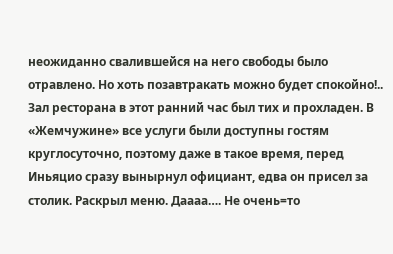неожиданно свалившейся на него свободы было отравлено. Но хоть позавтракать можно будет спокойно!.. Зал ресторана в этот ранний час был тих и прохладен. В «Жемчужине» все услуги были доступны гостям круглосуточно, поэтому даже в такое время, перед Иньяцио сразу вынырнул официант, едва он присел за столик. Раскрыл меню. Даааа…. Не очень=то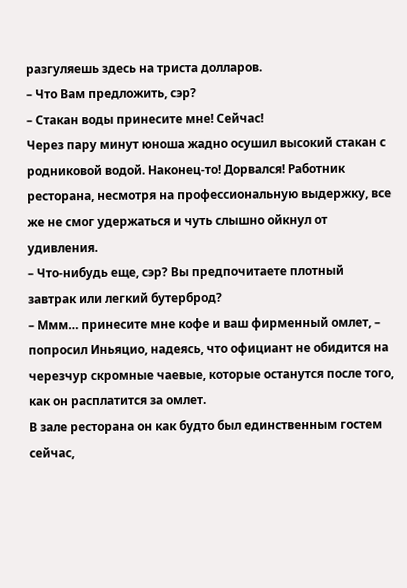разгуляешь здесь на триста долларов.
– Что Вам предложить, сэр?
– Стакан воды принесите мне! Сейчас!
Через пару минут юноша жадно осушил высокий стакан с родниковой водой. Наконец-то! Дорвался! Работник ресторана, несмотря на профессиональную выдержку, все же не смог удержаться и чуть слышно ойкнул от удивления.
– Что-нибудь еще, сэр? Вы предпочитаете плотный завтрак или легкий бутерброд?
– Ммм… принесите мне кофе и ваш фирменный омлет, – попросил Иньяцио, надеясь, что официант не обидится на черезчур скромные чаевые, которые останутся после того, как он расплатится за омлет.
В зале ресторана он как будто был единственным гостем сейчас,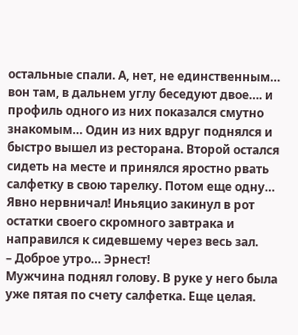остальные спали. А, нет, не единственным… вон там, в дальнем углу беседуют двое…. и профиль одного из них показался смутно знакомым… Один из них вдруг поднялся и быстро вышел из ресторана. Второй остался сидеть на месте и принялся яростно рвать салфетку в свою тарелку. Потом еще одну… Явно нервничал! Иньяцио закинул в рот остатки своего скромного завтрака и направился к сидевшему через весь зал.
– Доброе утро… Эрнест!
Мужчина поднял голову. В руке у него была уже пятая по счету салфетка. Еще целая.